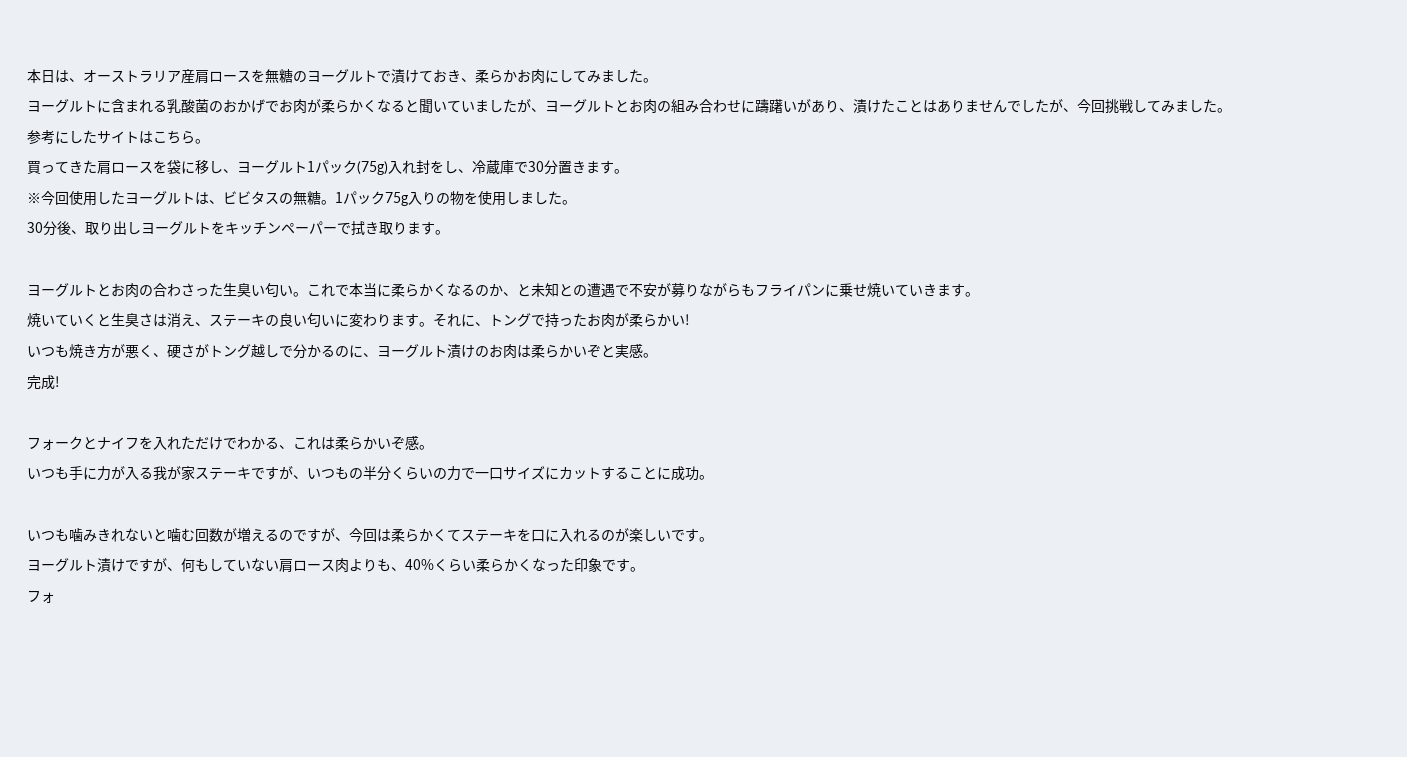本日は、オーストラリア産肩ロースを無糖のヨーグルトで漬けておき、柔らかお肉にしてみました。
ヨーグルトに含まれる乳酸菌のおかげでお肉が柔らかくなると聞いていましたが、ヨーグルトとお肉の組み合わせに躊躇いがあり、漬けたことはありませんでしたが、今回挑戦してみました。
参考にしたサイトはこちら。
買ってきた肩ロースを袋に移し、ヨーグルト1パック(75g)入れ封をし、冷蔵庫で30分置きます。
※今回使用したヨーグルトは、ビビタスの無糖。1パック75g入りの物を使用しました。
30分後、取り出しヨーグルトをキッチンペーパーで拭き取ります。

ヨーグルトとお肉の合わさった生臭い匂い。これで本当に柔らかくなるのか、と未知との遭遇で不安が募りながらもフライパンに乗せ焼いていきます。
焼いていくと生臭さは消え、ステーキの良い匂いに変わります。それに、トングで持ったお肉が柔らかい!
いつも焼き方が悪く、硬さがトング越しで分かるのに、ヨーグルト漬けのお肉は柔らかいぞと実感。
完成!

フォークとナイフを入れただけでわかる、これは柔らかいぞ感。
いつも手に力が入る我が家ステーキですが、いつもの半分くらいの力で一口サイズにカットすることに成功。

いつも噛みきれないと噛む回数が増えるのですが、今回は柔らかくてステーキを口に入れるのが楽しいです。
ヨーグルト漬けですが、何もしていない肩ロース肉よりも、40%くらい柔らかくなった印象です。
フォ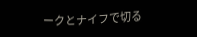ークとナイフで切る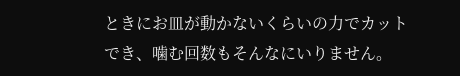ときにお皿が動かないくらいの力でカットでき、噛む回数もそんなにいりません。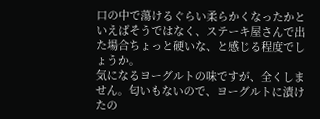口の中で蕩けるぐらい柔らかくなったかといえばそうではなく、ステーキ屋さんで出た場合ちょっと硬いな、と感じる程度でしょうか。
気になるヨーグルトの味ですが、全くしません。匂いもないので、ヨーグルトに漬けたの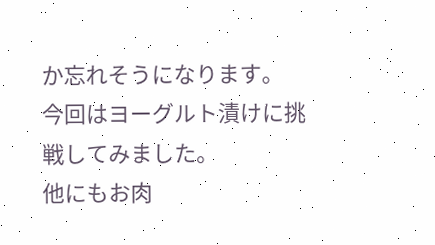か忘れそうになります。
今回はヨーグルト漬けに挑戦してみました。
他にもお肉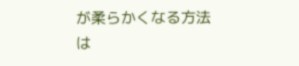が柔らかくなる方法は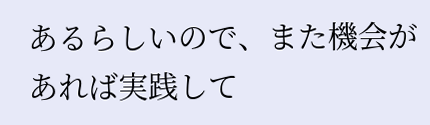あるらしいので、また機会があれば実践して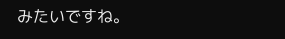みたいですね。